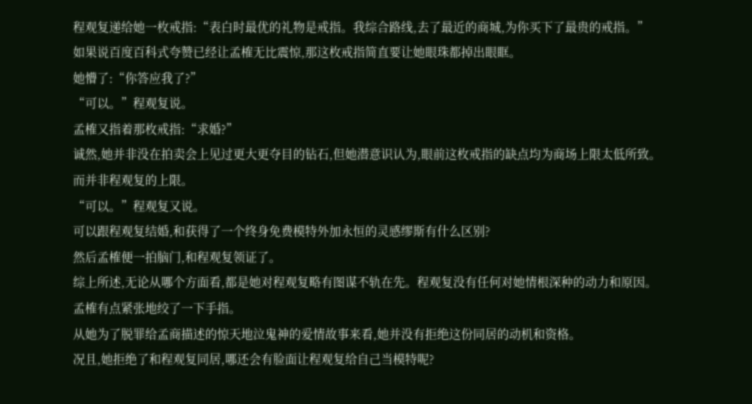程观复递给她一枚戒指:“表白时最优的礼物是戒指。我综合路线,去了最近的商城,为你买下了最贵的戒指。”
如果说百度百科式夸赞已经让孟榷无比震惊,那这枚戒指简直要让她眼珠都掉出眼眶。
她懵了:“你答应我了?”
“可以。”程观复说。
孟榷又指着那枚戒指:“求婚?”
诚然,她并非没在拍卖会上见过更大更夺目的钻石,但她潜意识认为,眼前这枚戒指的缺点均为商场上限太低所致。
而并非程观复的上限。
“可以。”程观复又说。
可以跟程观复结婚,和获得了一个终身免费模特外加永恒的灵感缪斯有什么区别?
然后孟榷便一拍脑门,和程观复领证了。
综上所述,无论从哪个方面看,都是她对程观复略有图谋不轨在先。程观复没有任何对她情根深种的动力和原因。
孟榷有点紧张地绞了一下手指。
从她为了脱罪给孟商描述的惊天地泣鬼神的爱情故事来看,她并没有拒绝这份同居的动机和资格。
况且,她拒绝了和程观复同居,哪还会有脸面让程观复给自己当模特呢?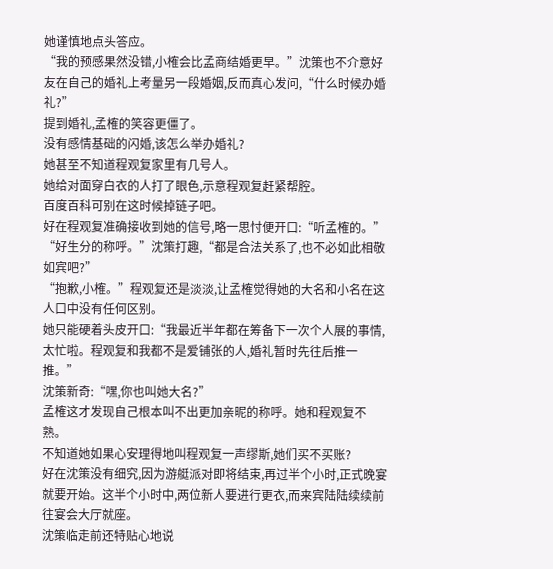她谨慎地点头答应。
“我的预感果然没错,小榷会比孟商结婚更早。”沈策也不介意好友在自己的婚礼上考量另一段婚姻,反而真心发问,“什么时候办婚礼?”
提到婚礼,孟榷的笑容更僵了。
没有感情基础的闪婚,该怎么举办婚礼?
她甚至不知道程观复家里有几号人。
她给对面穿白衣的人打了眼色,示意程观复赶紧帮腔。
百度百科可别在这时候掉链子吧。
好在程观复准确接收到她的信号,略一思忖便开口:“听孟榷的。”
“好生分的称呼。”沈策打趣,“都是合法关系了,也不必如此相敬如宾吧?”
“抱歉,小榷。”程观复还是淡淡,让孟榷觉得她的大名和小名在这人口中没有任何区别。
她只能硬着头皮开口:“我最近半年都在筹备下一次个人展的事情,太忙啦。程观复和我都不是爱铺张的人,婚礼暂时先往后推一推。”
沈策新奇:“嘿,你也叫她大名?”
孟榷这才发现自己根本叫不出更加亲昵的称呼。她和程观复不熟。
不知道她如果心安理得地叫程观复一声缪斯,她们买不买账?
好在沈策没有细究,因为游艇派对即将结束,再过半个小时,正式晚宴就要开始。这半个小时中,两位新人要进行更衣,而来宾陆陆续续前往宴会大厅就座。
沈策临走前还特贴心地说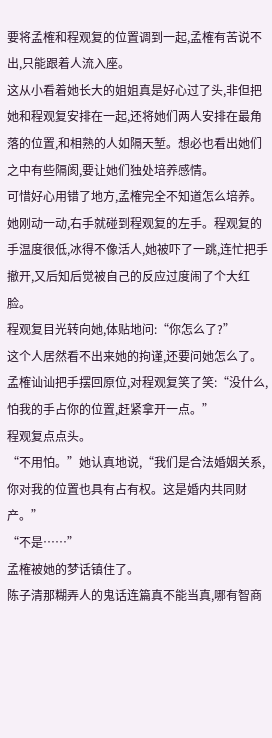要将孟榷和程观复的位置调到一起,孟榷有苦说不出,只能跟着人流入座。
这从小看着她长大的姐姐真是好心过了头,非但把她和程观复安排在一起,还将她们两人安排在最角落的位置,和相熟的人如隔天堑。想必也看出她们之中有些隔阂,要让她们独处培养感情。
可惜好心用错了地方,孟榷完全不知道怎么培养。
她刚动一动,右手就碰到程观复的左手。程观复的手温度很低,冰得不像活人,她被吓了一跳,连忙把手撤开,又后知后觉被自己的反应过度闹了个大红脸。
程观复目光转向她,体贴地问:“你怎么了?”
这个人居然看不出来她的拘谨,还要问她怎么了。
孟榷讪讪把手摆回原位,对程观复笑了笑:“没什么,怕我的手占你的位置,赶紧拿开一点。”
程观复点点头。
“不用怕。”她认真地说,“我们是合法婚姻关系,你对我的位置也具有占有权。这是婚内共同财产。”
“不是……”
孟榷被她的梦话镇住了。
陈子清那糊弄人的鬼话连篇真不能当真,哪有智商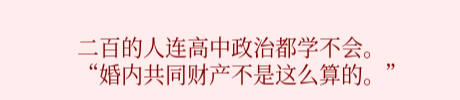二百的人连高中政治都学不会。
“婚内共同财产不是这么算的。”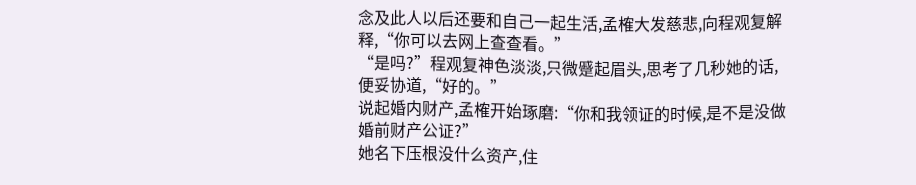念及此人以后还要和自己一起生活,孟榷大发慈悲,向程观复解释,“你可以去网上查查看。”
“是吗?”程观复神色淡淡,只微蹙起眉头,思考了几秒她的话,便妥协道,“好的。”
说起婚内财产,孟榷开始琢磨:“你和我领证的时候,是不是没做婚前财产公证?”
她名下压根没什么资产,住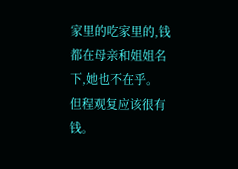家里的吃家里的,钱都在母亲和姐姐名下,她也不在乎。
但程观复应该很有钱。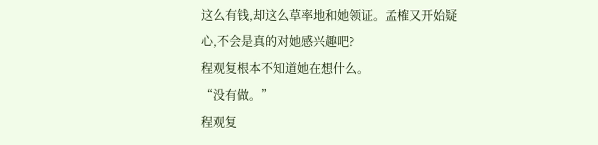这么有钱,却这么草率地和她领证。孟榷又开始疑心,不会是真的对她感兴趣吧?
程观复根本不知道她在想什么。
“没有做。”
程观复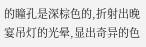的瞳孔是深棕色的,折射出晚宴吊灯的光晕,显出奇异的色